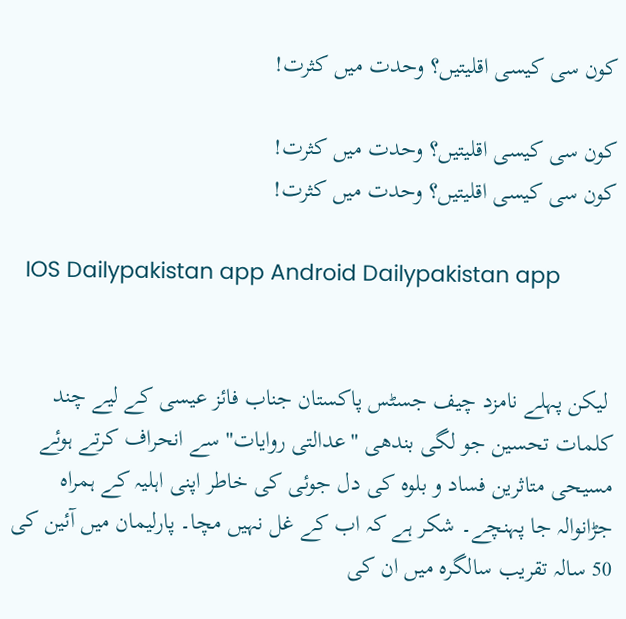کون سی کیسی اقلیتیں؟ وحدت میں کثرت!

کون سی کیسی اقلیتیں؟ وحدت میں کثرت!
کون سی کیسی اقلیتیں؟ وحدت میں کثرت!

  IOS Dailypakistan app Android Dailypakistan app


 لیکن پہلے نامزد چیف جسٹس پاکستان جناب فائز عیسی کے لیے چند کلمات تحسین جو لگی بندھی "عدالتی روایات" سے انحراف کرتے ہوئے مسیحی متاثرین فساد و بلوہ کی دل جوئی کی خاطر اپنی اہلیہ کے ہمراہ جڑانوالہ جا پہنچے۔ شکر ہے کہ اب کے غل نہیں مچا۔ پارلیمان میں آئین کی 50 سالہ تقریب سالگرہ میں ان کی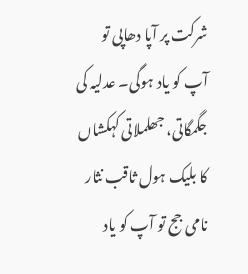شرکت پر آپا دھاپی تو آپ کو یاد ہوگی۔ عدلیہ کی جگمگاتی، جھلملاتی کہکشاں کا بلیک ہول ثاقب نثار نامی جج تو آپ کو یاد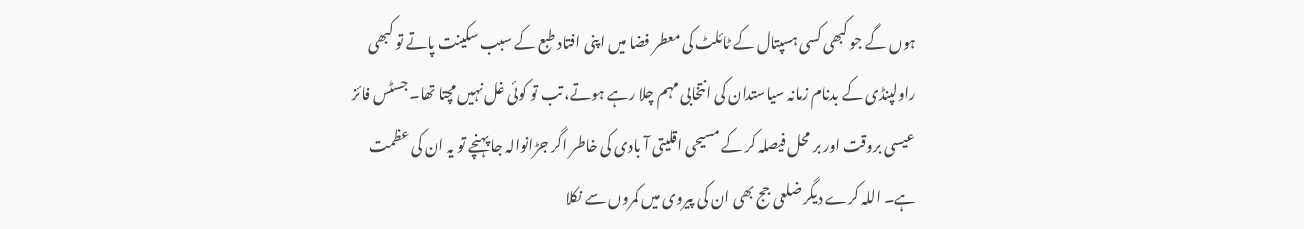ہوں گے جو کبھی کسی ہسپتال کے ٹائلٹ کی معطر فضا میں اپنی افتاد طبع کے سبب سکینت پاتے تو کبھی راولپنڈی کے بدنام زمانہ سیاستدان کی انتخابی مہم چلا رہے ہوتے، تب تو کوئی غل نہیں مچتا تھا۔ جسٹس فائز عیسی بروقت اور بر محل فیصلہ کر کے مسیحی اقلیتی آ بادی کی خاطر اگر جڑانوالہ جا پہنچے تو یہ ان کی عظمت ہے۔ اللہ کرے دیگر ضلعی جج بھی ان کی پیروی میں کمروں سے نکلا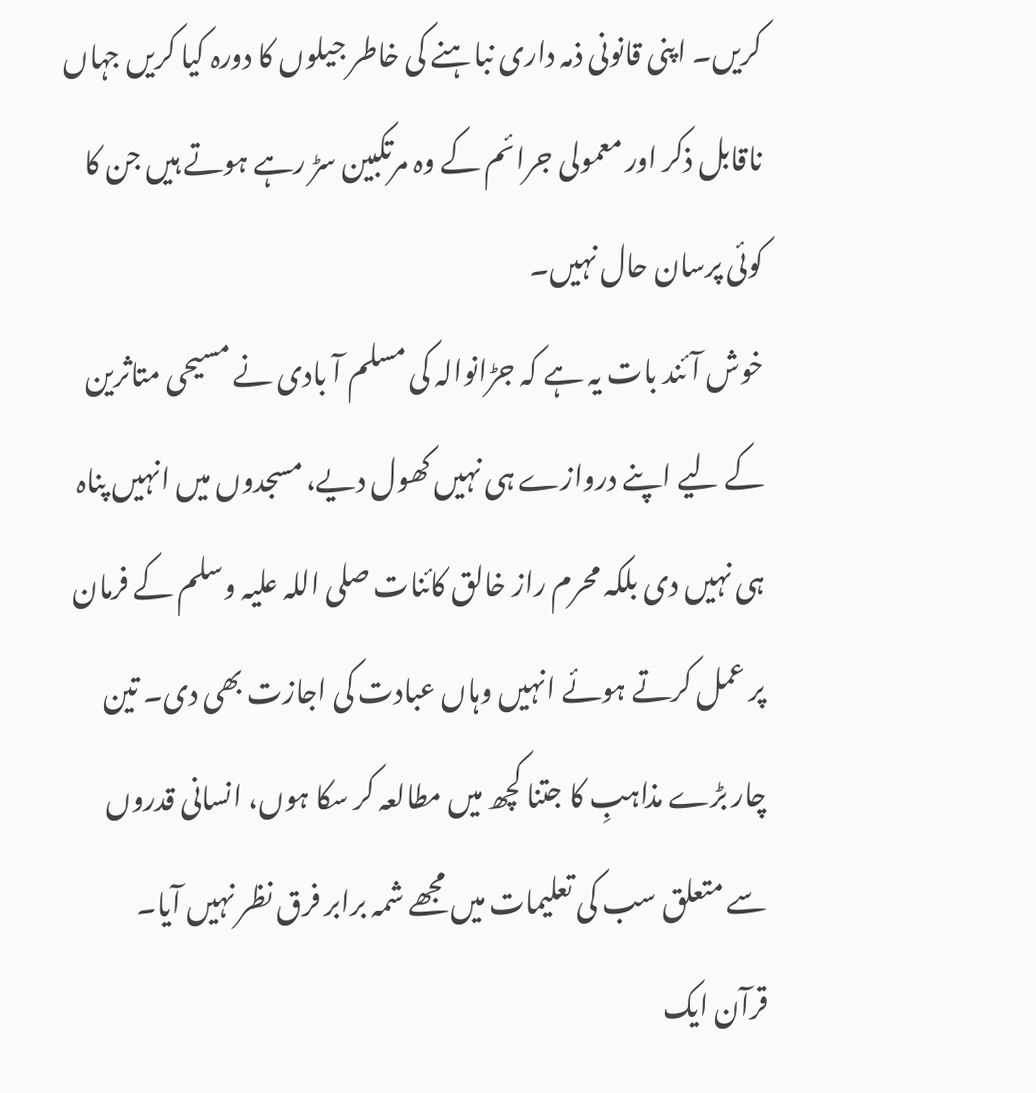کریں۔ اپنی قانونی ذمہ داری نباہنے کی خاطر جیلوں کا دورہ کیا کریں جہاں ناقابل ذکر اور معمولی جرائم کے وہ مرتکبین سڑ رہے ہوتے ہیں جن کا کوئی پرسان حال نہیں۔
خوش آئند بات یہ ہے کہ جڑانوالہ کی مسلم آ بادی نے مسیحی متاثرین کے لیے اپنے دروازے ہی نہیں کھول دیے، مسجدوں میں انہیں پناہ ہی نہیں دی بلکہ محرم راز خالق کائنات صلی اللہ علیہ وسلم کے فرمان پر عمل کرتے ہوئے انہیں وہاں عبادت کی اجازت بھی دی۔ تین چار بڑے مذاہبِ کا جتنا کچھ میں مطالعہ کر سکا ہوں، انسانی قدروں سے متعلق سب کی تعلیمات میں مجھے شمہ برابر فرق نظر نہیں آیا۔ قرآن ایک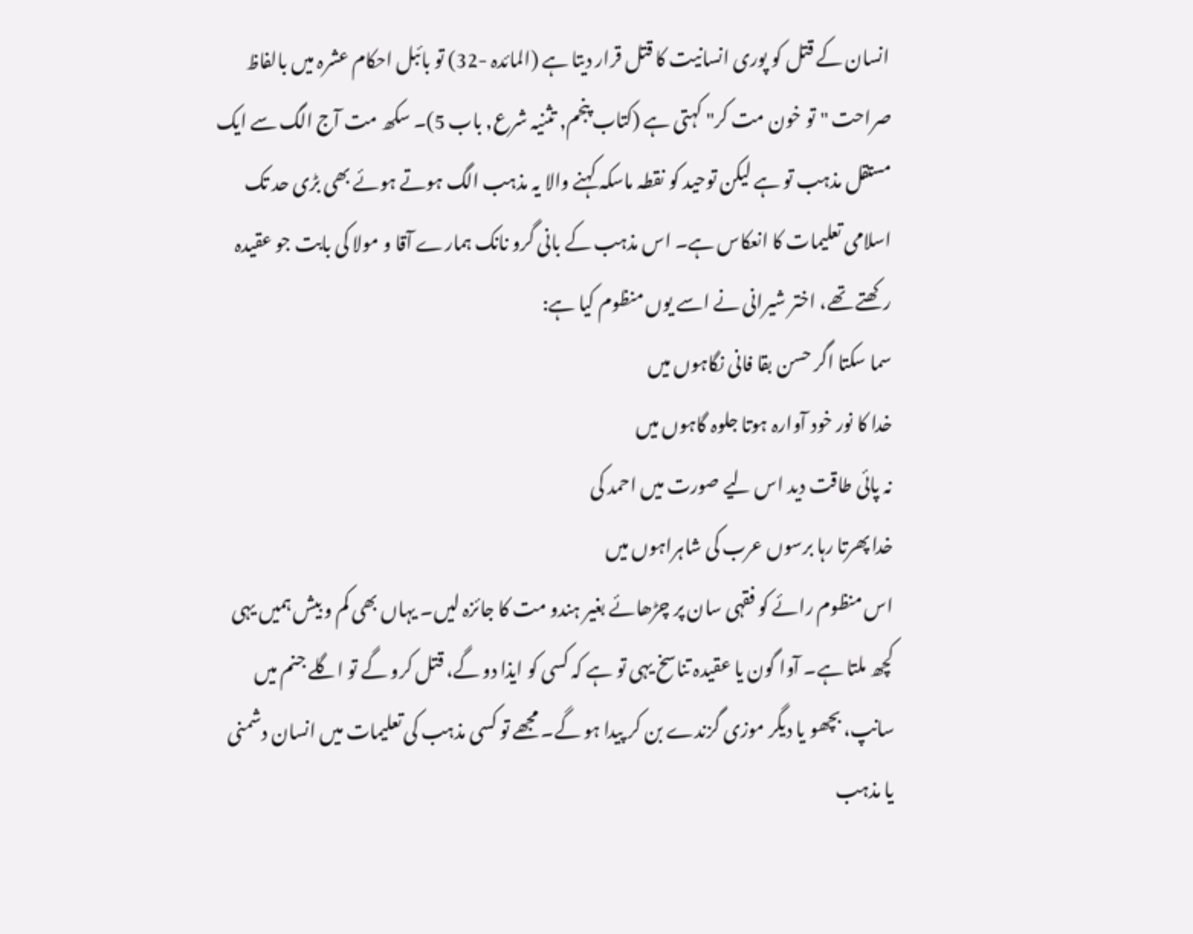انسان کے قتل کو پوری انسانیت کا قتل قرار دیتا ہے (المائدہ -32) تو بائبل احکام عشرہ میں بالفاظ صراحت "تو خون مت کر" کہتی ہے (کتاب پنجم, تثنیہ شرع, باب 5)۔ سکھ مت آج الگ سے ایک مستقل مذہب تو ہے لیکن توحید کو نقطہ ماسکہ کہنے والا یہ مذہب الگ ہوتے ہوئے بھی بڑی حد تک اسلامی تعلیمات کا انعکاس ہے۔ اس مذہب کے بانی گرو نانک ہمارے آقا و مولا کی بابت جو عقیدہ رکھتے تھے، اختر شیرانی نے اسے یوں منظوم کیا ہے:
سما سکتا اگر حسن بقا فانی نگاہوں میں
خدا کا نور خود آوارہ ہوتا جلوہ گاہوں میں
نہ پائی طاقت دید اس لیے صورت میں احمد کی
خدا پھرتا رہا برسوں عرب کی شاہراہوں میں
اس منظوم رائے کو فقہی سان پر چڑھائے بغیر ہندو مت کا جائزہ لیں۔ یہاں بھی کم و بیش ہمیں یہی کچھ ملتا ہے۔ آوا گون یا عقیدہ تناسخ یہی تو ہے کہ کسی کو ایذا دو گے، قتل کرو گے تو اگلے جنم میں سانپ، بچھو یا دیگر موزی گزندے بن کر پیدا ہو گے۔ مجھے تو کسی مذہب کی تعلیمات میں انسان دشمنی یا مذہب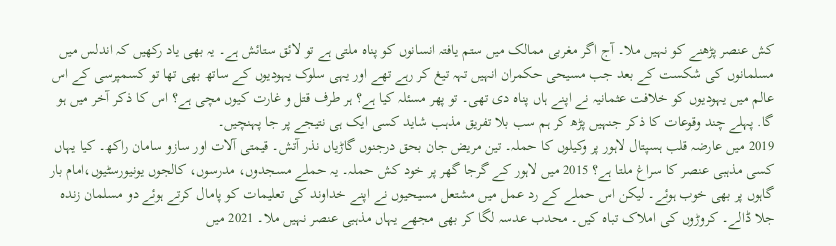کش عنصر پڑھنے کو نہیں ملا۔ آج اگر مغربی ممالک میں ستم یافتہ انسانوں کو پناہ ملتی ہے تو لائق ستائش ہے۔ یہ بھی یاد رکھیں کہ اندلس میں مسلمانوں کی شکست کے بعد جب مسیحی حکمران انہیں تہہ تیغ کر رہے تھے اور یہی سلوک یہودیوں کے ساتھ بھی تھا تو کسمپرسی کے اس عالم میں یہودیوں کو خلافت عثمانیہ نے اپنے ہاں پناہ دی تھی۔ تو پھر مسئلہ کیا ہے؟ ہر طرف قتل و غارت کیوں مچی ہے؟ اس کا ذکر آخر میں ہو گا. پہلے چند وقوعات کا ذکر جنہیں پڑھ کر ہم سب بلا تفریق مذہب شاید کسی ایک ہی نتیجے پر جا پہنچیں۔
2019 میں عارضہ قلب ہسپتال لاہور پر وکیلوں کا حملہ۔ تین مریض جان بحق درجنوں گاڑیاں نذر آتش۔ قیمتی آلات اور سازو سامان راکھ۔ کیا یہاں کسی مذہبی عنصر کا سراغ ملتا ہے؟ 2015 میں لاہور کے گرجا گھر پر خود کش حملہ۔ یہ حملے مسجدوں، مدرسوں، کالجوں یونیورسٹیوں،امام بار گاہوں پر بھی خوب ہوئے۔ لیکن اس حملے کے رد عمل میں مشتعل مسیحیوں نے اپنے خداوند کی تعلیمات کو پامال کرتے ہوئے دو مسلمان زندہ جلا ڈالے۔ کروڑوں کی املاک تباہ کیں۔ محدب عدسہ لگا کر بھی مجھے یہاں مذہبی عنصر نہیں ملا۔ 2021 میں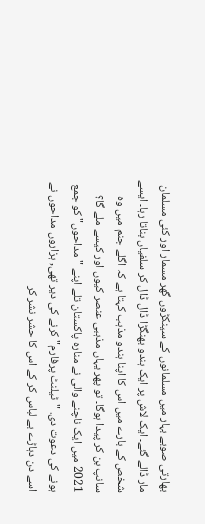بھارتی صوبے بہار میں مسلمانوں کے سینکڑوں گھر مسمار اور کئی مسلمان مار ڈالے گئے۔ ایک لاش پر ایک ہندو بھنگڑا ڈال ڈال کر سلفیاں بناتا رہا۔ ایسے شخص کے بارے میں اس کا اپنا ہندو مذہب کہتا ہے کہ اگلے جنم میں وہ سانپ بن کر پیدا ہوگا۔ تو پھر یہاں مذہبی عنصر کیوں اور کیسے ملے گا؟ 2021 میں ایک ناچنے والی نے منارہ پاکستان تلے اپنے "مداحوں" کو جمع ہونے کی دعوت دی. "ٹیلنٹ پرفارم" کرنے کی دیر تھی, ہزاروں مداحوں نے اسے دن دہاڑے بے لباس کر کے اس کا حشر نشر کر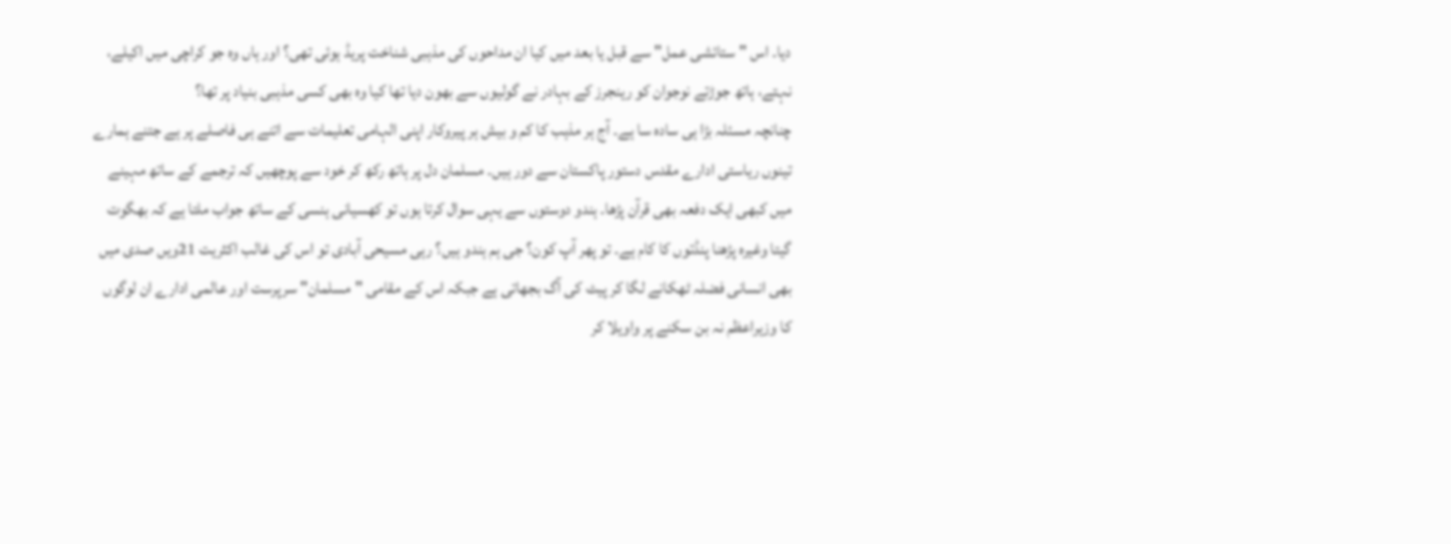دیا۔ اس "ستائشی عمل" سے قبل یا بعد میں کیا ان مداحوں کی مذہبی شناخت پریڈ ہوئی تھی؟ اور ہاں وہ جو کراچی میں اکیلے، نہتے، ہاتھ جوڑتے نوجوان کو رینجرز کے بہادر نے گولیوں سے بھون دیا تھا کیا وہ بھی کسی مذہبی بنیاد پر تھا؟
چنانچہ مسئلہ بڑا ہی سادہ سا ہے۔ آج ہر مذہب کا کم و بیش ہر پیروکار اپنی الہامی تعلیمات سے اتنے ہی فاصلے پر ہے جتنے ہمارے تینوں ریاستی ادارے مقدس دستور پاکستان سے دور ہیں۔ مسلمان دل پر ہاتھ رکھ کر خود سے پوچھیں کہ ترجمے کے ساتھ مہینے میں کبھی ایک دفعہ بھی قرآن پڑھا۔ ہندو دوستوں سے یہی سوال کرتا ہوں تو کھسیانی ہنسی کے ساتھ جواب ملتا ہے کہ بھگوت گیتا وغیرہ پڑھنا پنڈتوں کا کام ہے۔ تو پھر آپ کون؟ جی ہم ہندو ہیں؟ رہی مسیحی آبادی تو اس کی غالب اکثریت 21ویں صدی میں بھی انسانی فضلہ ٹھکانے لگا کر پیٹ کی آگ بجھاتی ہے جبکہ اس کے مقامی "مسلمان" سرپرست اور عالمی ادارے ان لوگوں کا وزیراعظم نہ بن سکنے پر واویلا کر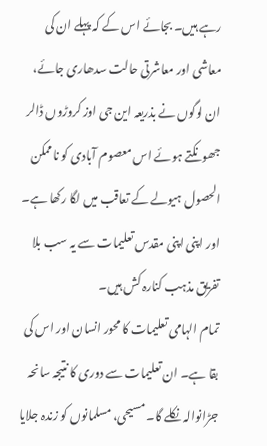رہے ہیں۔ بجائے اس کے کہ پہلے ان کی معاشی اور معاشرتی حالت سدھاری جائے، ان لوگوں نے بذریعہ این جی اوز کروڑوں ڈالر جھونکتے ہوئے اس معصوم آبادی کو ناممکن الحصول ہیولے کے تعاقب میں لگا رکھا ہے۔ اور اپنی اپنی مقدس تعلیمات سے یہ سب بلا تفریق مذہب کنارہ کش ہیں۔
تمام الہامی تعلیمات کا محور انسان اور اس کی بقا ہے۔ ان تعلیمات سے دوری کا نتیجہ سانحہ جڑانوالہ نکلے گا۔ مسیحی، مسلمانوں کو زندہ جلایا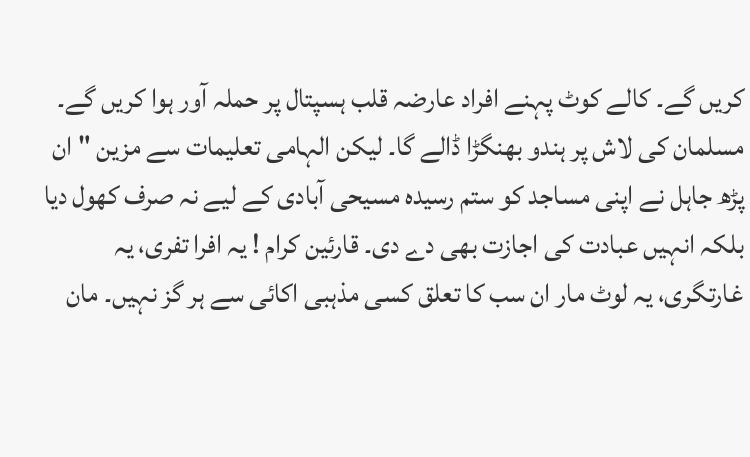کریں گے۔ کالے کوٹ پہنے افراد عارضہ قلب ہسپتال پر حملہ آور ہوا کریں گے۔ مسلمان کی لاش پر ہندو بھنگڑا ڈالے گا۔ لیکن الہامی تعلیمات سے مزین "ان پڑھ جاہل نے اپنی مساجد کو ستم رسیدہ مسیحی آبادی کے لیے نہ صرف کھول دیا بلکہ انہیں عبادت کی اجازت بھی دے دی۔ قارئین کرام ! یہ افرا تفری، یہ غارتگری، یہ لوٹ مار ان سب کا تعلق کسی مذہبی اکائی سے ہر گز نہیں۔ مان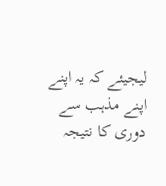لیجیئے کہ یہ اپنے اپنے مذہب سے دوری کا نتیجہ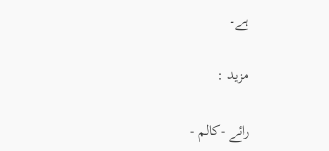ہے۔

مزید :

رائے -کالم -